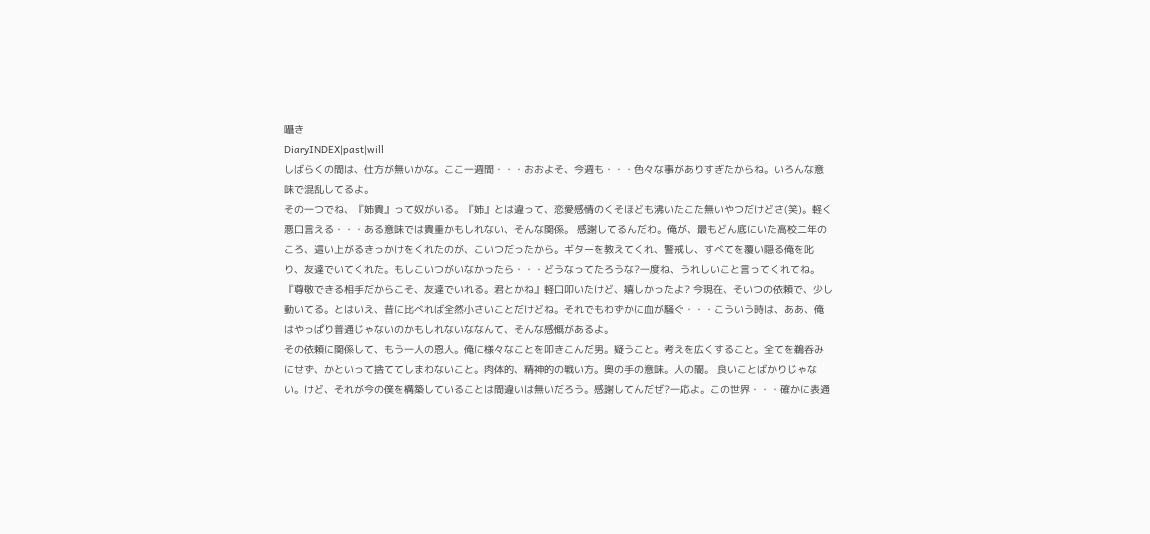囁き
DiaryINDEX|past|will
しばらくの間は、仕方が無いかな。ここ一週間・・・おおよそ、今週も・・・色々な事がありすぎたからね。いろんな意味で混乱してるよ。
その一つでね、『姉貴』って奴がいる。『姉』とは違って、恋愛感情のくそほども沸いたこた無いやつだけどさ(笑)。軽く悪口言える・・・ある意味では貴重かもしれない、そんな関係。 感謝してるんだわ。俺が、最もどん底にいた高校二年のころ、這い上がるきっかけをくれたのが、こいつだったから。ギターを教えてくれ、警戒し、すべてを覆い隠る俺を叱り、友達でいてくれた。もしこいつがいなかったら・・・どうなってたろうな?一度ね、うれしいこと言ってくれてね。『尊敬できる相手だからこそ、友達でいれる。君とかね』軽口叩いたけど、嬉しかったよ? 今現在、そいつの依頼で、少し動いてる。とはいえ、昔に比べれば全然小さいことだけどね。それでもわずかに血が騒ぐ・・・こういう時は、ああ、俺はやっぱり普通じゃないのかもしれないななんて、そんな感慨があるよ。
その依頼に関係して、もう一人の恩人。俺に様々なことを叩きこんだ男。疑うこと。考えを広くすること。全てを鵜呑みにせず、かといって捨ててしまわないこと。肉体的、精神的の戦い方。奥の手の意味。人の闇。 良いことばかりじゃない。けど、それが今の僕を構築していることは間違いは無いだろう。感謝してんだぜ?一応よ。この世界・・・確かに表通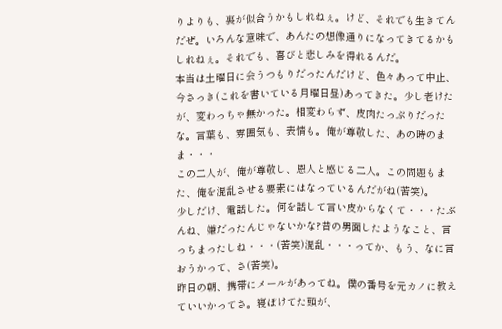りよりも、裏が似合うかもしれねぇ。けど、それでも生きてんだぜ。いろんな意味で、あんたの想像通りになってきてるかもしれねぇ。それでも、喜びと悲しみを得れるんだ。
本当は土曜日に会うつもりだったんだけど、色々あって中止、今さっき(これを書いている月曜日昼)あってきた。少し老けたが、変わっちゃ無かった。相変わらず、皮肉たっぷりだったな。言葉も、雰囲気も、表情も。俺が尊敬した、あの時のまま・・・
この二人が、俺が尊敬し、恩人と感じる二人。この問題もまた、俺を混乱させる要素にはなっているんだがね(苦笑)。
少しだけ、電話した。何を話して言い皮からなくて・・・たぶんね、嫌だったんじゃないかな?昔の男面したようなこと、言っちまったしね・・・(苦笑)混乱・・・ってか、もう、なに言おうかって、さ(苦笑)。
昨日の朝、携帯にメールがあってね。僕の番号を元カノに教えていいかってさ。寝ぼけてた頭が、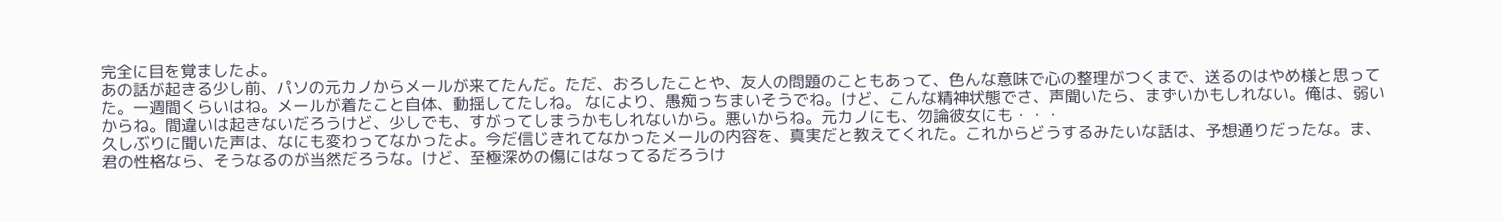完全に目を覚ましたよ。
あの話が起きる少し前、パソの元カノからメールが来てたんだ。ただ、おろしたことや、友人の問題のこともあって、色んな意味で心の整理がつくまで、送るのはやめ様と思ってた。一週間くらいはね。メールが着たこと自体、動揺してたしね。 なにより、愚痴っちまいそうでね。けど、こんな精神状態でさ、声聞いたら、まずいかもしれない。俺は、弱いからね。間違いは起きないだろうけど、少しでも、すがってしまうかもしれないから。悪いからね。元カノにも、勿論彼女にも・・・
久しぶりに聞いた声は、なにも変わってなかったよ。今だ信じきれてなかったメールの内容を、真実だと教えてくれた。これからどうするみたいな話は、予想通りだったな。ま、君の性格なら、そうなるのが当然だろうな。けど、至極深めの傷にはなってるだろうけ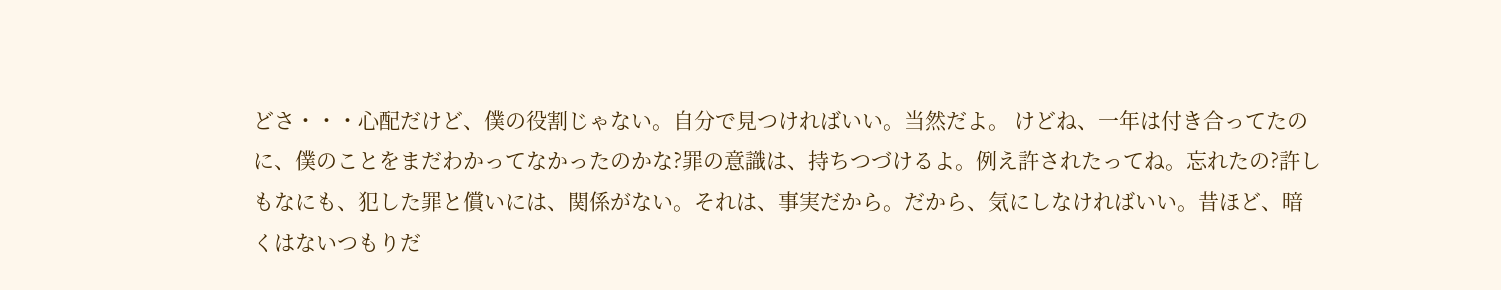どさ・・・心配だけど、僕の役割じゃない。自分で見つければいい。当然だよ。 けどね、一年は付き合ってたのに、僕のことをまだわかってなかったのかな?罪の意識は、持ちつづけるよ。例え許されたってね。忘れたの?許しもなにも、犯した罪と償いには、関係がない。それは、事実だから。だから、気にしなければいい。昔ほど、暗くはないつもりだ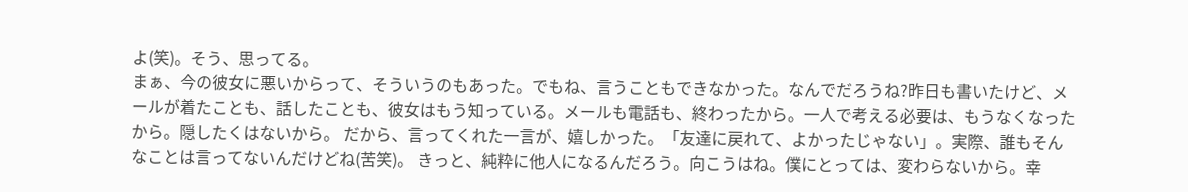よ(笑)。そう、思ってる。
まぁ、今の彼女に悪いからって、そういうのもあった。でもね、言うこともできなかった。なんでだろうね?昨日も書いたけど、メールが着たことも、話したことも、彼女はもう知っている。メールも電話も、終わったから。一人で考える必要は、もうなくなったから。隠したくはないから。 だから、言ってくれた一言が、嬉しかった。「友達に戻れて、よかったじゃない」。実際、誰もそんなことは言ってないんだけどね(苦笑)。 きっと、純粋に他人になるんだろう。向こうはね。僕にとっては、変わらないから。幸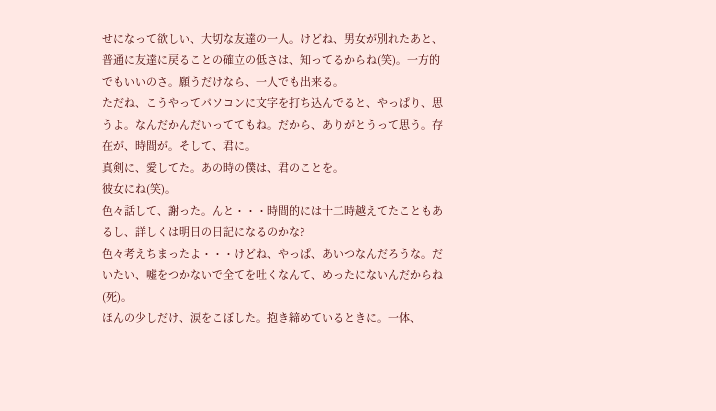せになって欲しい、大切な友達の一人。けどね、男女が別れたあと、普通に友達に戻ることの確立の低さは、知ってるからね(笑)。一方的でもいいのさ。願うだけなら、一人でも出来る。
ただね、こうやってパソコンに文字を打ち込んでると、やっぱり、思うよ。なんだかんだいっててもね。だから、ありがとうって思う。存在が、時間が。そして、君に。
真剣に、愛してた。あの時の僕は、君のことを。
彼女にね(笑)。
色々話して、謝った。んと・・・時間的には十二時越えてたこともあるし、詳しくは明日の日記になるのかな?
色々考えちまったよ・・・けどね、やっぱ、あいつなんだろうな。だいたい、嘘をつかないで全てを吐くなんて、めったにないんだからね(死)。
ほんの少しだけ、涙をこぼした。抱き締めているときに。一体、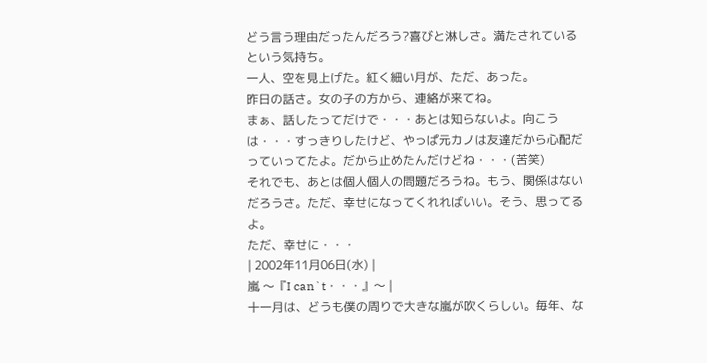どう言う理由だったんだろう?喜びと淋しさ。満たされているという気持ち。
一人、空を見上げた。紅く細い月が、ただ、あった。
昨日の話さ。女の子の方から、連絡が来てね。
まぁ、話したってだけで・・・あとは知らないよ。向こうは・・・すっきりしたけど、やっぱ元カノは友達だから心配だっていってたよ。だから止めたんだけどね・・・(苦笑)
それでも、あとは個人個人の問題だろうね。もう、関係はないだろうさ。ただ、幸せになってくれればいい。そう、思ってるよ。
ただ、幸せに・・・
| 2002年11月06日(水) |
嵐 〜『I can`t・・・』〜 |
十一月は、どうも僕の周りで大きな嵐が吹くらしい。毎年、な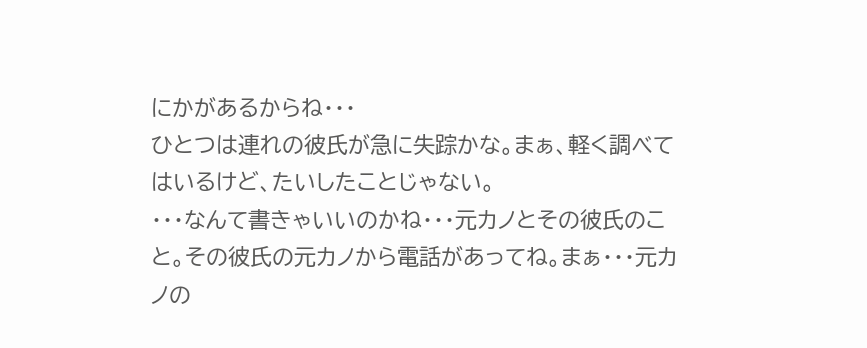にかがあるからね・・・
ひとつは連れの彼氏が急に失踪かな。まぁ、軽く調べてはいるけど、たいしたことじゃない。
・・・なんて書きゃいいのかね・・・元カノとその彼氏のこと。その彼氏の元カノから電話があってね。まぁ・・・元カノの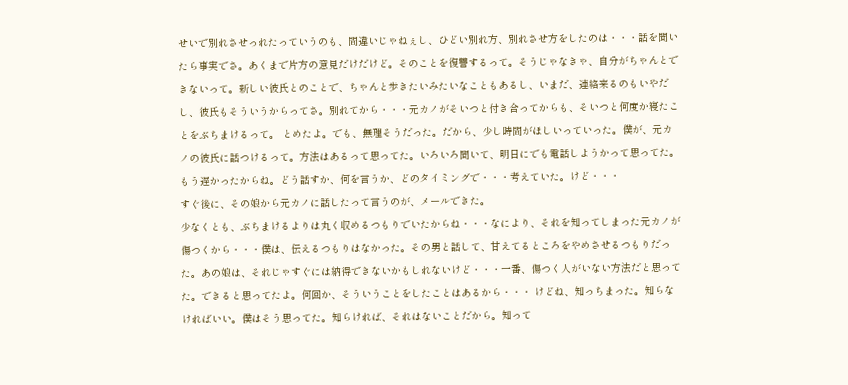せいで別れさせっれたっていうのも、間違いじゃねぇし、ひどい別れ方、別れさせ方をしたのは・・・話を聞いたら事実でさ。あくまで片方の意見だけだけど。そのことを復讐するって。そうじゃなきゃ、自分がちゃんとできないって。新しい彼氏とのことで、ちゃんと歩きたいみたいなこともあるし、いまだ、連絡来るのもいやだし、彼氏もそういうからってさ。別れてから・・・元カノがそいつと付き合ってからも、そいつと何度か寝たことをぶちまけるって。 とめたよ。でも、無理そうだった。だから、少し時間がほしいっていった。僕が、元カノの彼氏に話つけるって。方法はあるって思ってた。いろいろ聞いて、明日にでも電話しようかって思ってた。もう遅かったからね。どう話すか、何を言うか、どのタイミングで・・・考えていた。けど・・・
すぐ後に、その娘から元カノに話したって言うのが、メールできた。
少なくとも、ぶちまけるよりは丸く収めるつもりでいたからね・・・なにより、それを知ってしまった元カノが傷つくから・・・僕は、伝えるつもりはなかった。その男と話して、甘えてるところをやめさせるつもりだった。あの娘は、それじゃすぐには納得できないかもしれないけど・・・一番、傷つく人がいない方法だと思ってた。できると思ってたよ。何回か、そういうことをしたことはあるから・・・ けどね、知っちまった。知らなければいい。僕はそう思ってた。知らければ、それはないことだから。知って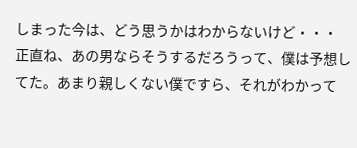しまった今は、どう思うかはわからないけど・・・
正直ね、あの男ならそうするだろうって、僕は予想してた。あまり親しくない僕ですら、それがわかって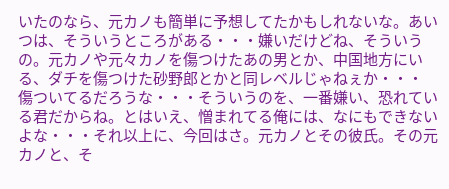いたのなら、元カノも簡単に予想してたかもしれないな。あいつは、そういうところがある・・・嫌いだけどね、そういうの。元カノや元々カノを傷つけたあの男とか、中国地方にいる、ダチを傷つけた砂野郎とかと同レベルじゃねぇか・・・
傷ついてるだろうな・・・そういうのを、一番嫌い、恐れている君だからね。とはいえ、憎まれてる俺には、なにもできないよな・・・それ以上に、今回はさ。元カノとその彼氏。その元カノと、そ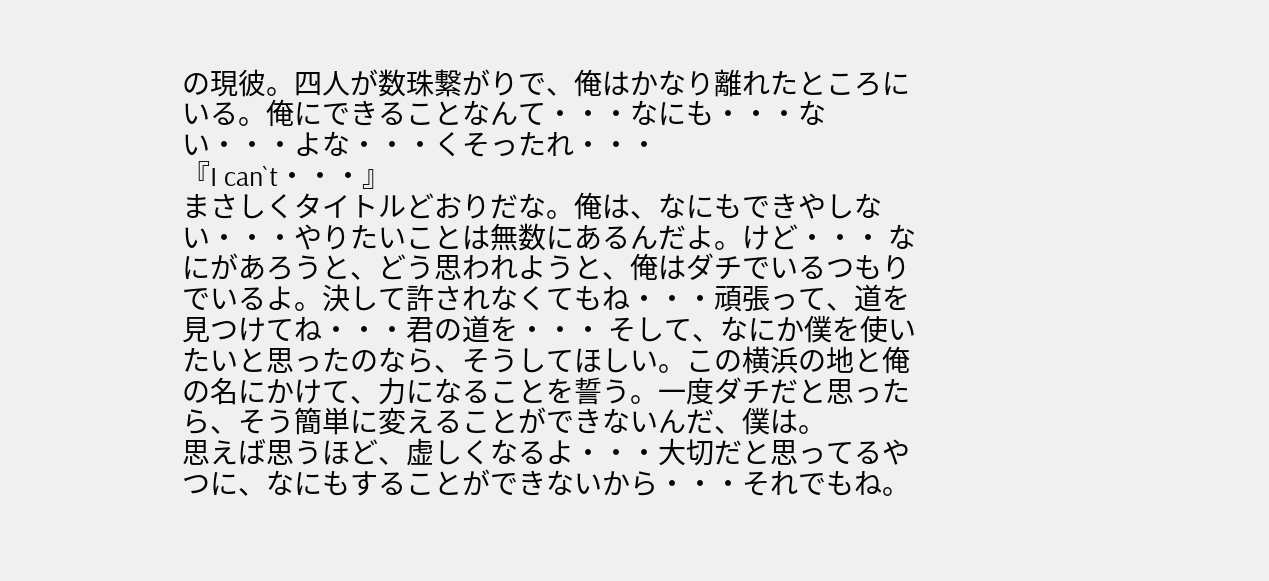の現彼。四人が数珠繋がりで、俺はかなり離れたところにいる。俺にできることなんて・・・なにも・・・ない・・・よな・・・くそったれ・・・
『I can`t・・・』
まさしくタイトルどおりだな。俺は、なにもできやしない・・・やりたいことは無数にあるんだよ。けど・・・ なにがあろうと、どう思われようと、俺はダチでいるつもりでいるよ。決して許されなくてもね・・・頑張って、道を見つけてね・・・君の道を・・・ そして、なにか僕を使いたいと思ったのなら、そうしてほしい。この横浜の地と俺の名にかけて、力になることを誓う。一度ダチだと思ったら、そう簡単に変えることができないんだ、僕は。
思えば思うほど、虚しくなるよ・・・大切だと思ってるやつに、なにもすることができないから・・・それでもね。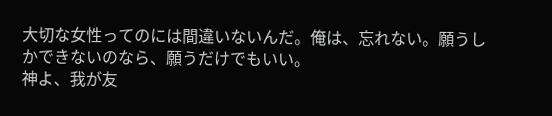大切な女性ってのには間違いないんだ。俺は、忘れない。願うしかできないのなら、願うだけでもいい。
神よ、我が友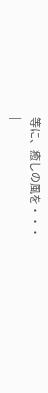等に、癒しの風を・・・
|